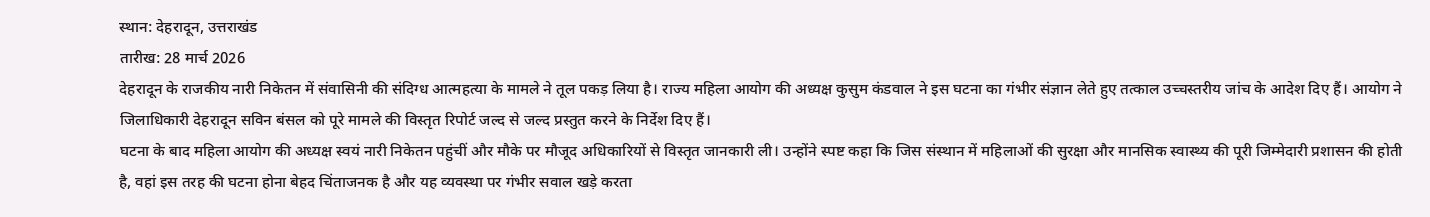स्थान: देहरादून, उत्तराखंड
तारीख: 28 मार्च 2026
देहरादून के राजकीय नारी निकेतन में संवासिनी की संदिग्ध आत्महत्या के मामले ने तूल पकड़ लिया है। राज्य महिला आयोग की अध्यक्ष कुसुम कंडवाल ने इस घटना का गंभीर संज्ञान लेते हुए तत्काल उच्चस्तरीय जांच के आदेश दिए हैं। आयोग ने जिलाधिकारी देहरादून सविन बंसल को पूरे मामले की विस्तृत रिपोर्ट जल्द से जल्द प्रस्तुत करने के निर्देश दिए हैं।
घटना के बाद महिला आयोग की अध्यक्ष स्वयं नारी निकेतन पहुंचीं और मौके पर मौजूद अधिकारियों से विस्तृत जानकारी ली। उन्होंने स्पष्ट कहा कि जिस संस्थान में महिलाओं की सुरक्षा और मानसिक स्वास्थ्य की पूरी जिम्मेदारी प्रशासन की होती है, वहां इस तरह की घटना होना बेहद चिंताजनक है और यह व्यवस्था पर गंभीर सवाल खड़े करता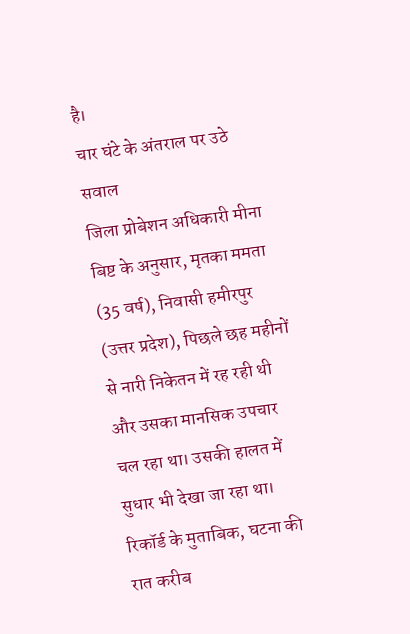है।
चार घंटे के अंतराल पर उठे सवाल
जिला प्रोबेशन अधिकारी मीना बिष्ट के अनुसार, मृतका ममता (35 वर्ष), निवासी हमीरपुर (उत्तर प्रदेश), पिछले छह महीनों से नारी निकेतन में रह रही थी और उसका मानसिक उपचार चल रहा था। उसकी हालत में सुधार भी देखा जा रहा था।
रिकॉर्ड के मुताबिक, घटना की रात करीब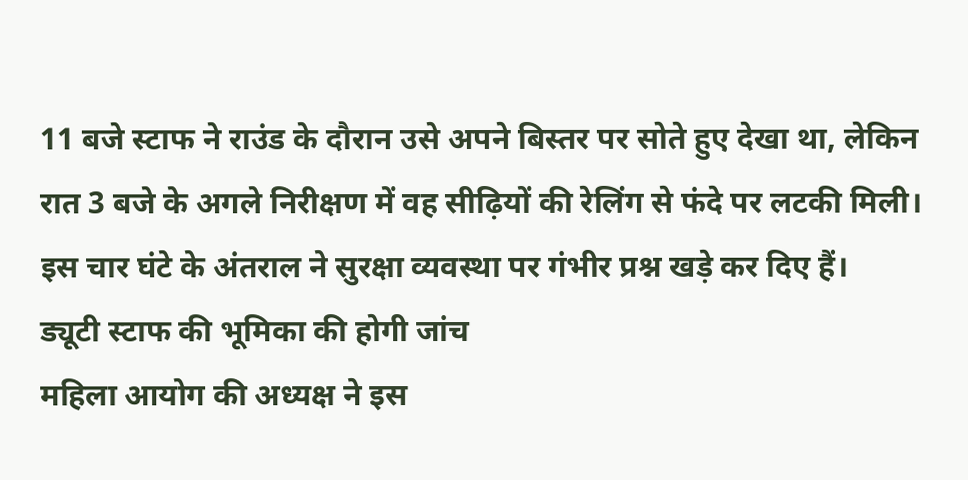11 बजे स्टाफ ने राउंड के दौरान उसे अपने बिस्तर पर सोते हुए देखा था, लेकिन रात 3 बजे के अगले निरीक्षण में वह सीढ़ियों की रेलिंग से फंदे पर लटकी मिली। इस चार घंटे के अंतराल ने सुरक्षा व्यवस्था पर गंभीर प्रश्न खड़े कर दिए हैं।
ड्यूटी स्टाफ की भूमिका की होगी जांच
महिला आयोग की अध्यक्ष ने इस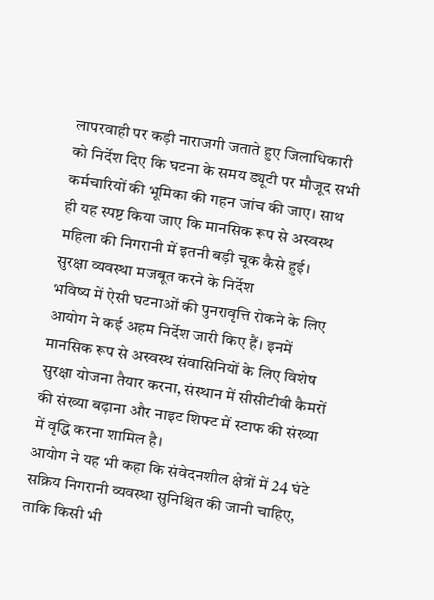लापरवाही पर कड़ी नाराजगी जताते हुए जिलाधिकारी को निर्देश दिए कि घटना के समय ड्यूटी पर मौजूद सभी कर्मचारियों की भूमिका की गहन जांच की जाए। साथ ही यह स्पष्ट किया जाए कि मानसिक रूप से अस्वस्थ महिला की निगरानी में इतनी बड़ी चूक कैसे हुई।
सुरक्षा व्यवस्था मजबूत करने के निर्देश
भविष्य में ऐसी घटनाओं की पुनरावृत्ति रोकने के लिए आयोग ने कई अहम निर्देश जारी किए हैं। इनमें मानसिक रूप से अस्वस्थ संवासिनियों के लिए विशेष सुरक्षा योजना तैयार करना, संस्थान में सीसीटीवी कैमरों की संख्या बढ़ाना और नाइट शिफ्ट में स्टाफ की संख्या में वृद्धि करना शामिल है।
आयोग ने यह भी कहा कि संवेदनशील क्षेत्रों में 24 घंटे सक्रिय निगरानी व्यवस्था सुनिश्चित की जानी चाहिए, ताकि किसी भी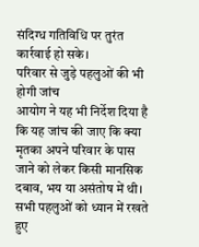संदिग्ध गतिविधि पर तुरंत कार्रवाई हो सके।
परिवार से जुड़े पहलुओं की भी होगी जांच
आयोग ने यह भी निर्देश दिया है कि यह जांच की जाए कि क्या मृतका अपने परिवार के पास जाने को लेकर किसी मानसिक दबाव, भय या असंतोष में थी। सभी पहलुओं को ध्यान में रखते हुए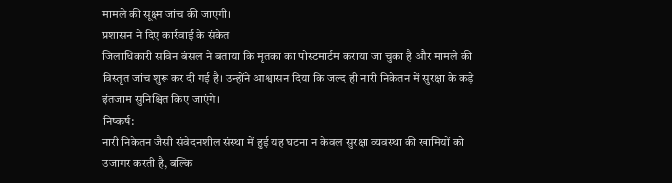मामले की सूक्ष्म जांच की जाएगी।
प्रशासन ने दिए कार्रवाई के संकेत
जिलाधिकारी सविन बंसल ने बताया कि मृतका का पोस्टमार्टम कराया जा चुका है और मामले की विस्तृत जांच शुरू कर दी गई है। उन्होंने आश्वासन दिया कि जल्द ही नारी निकेतन में सुरक्षा के कड़े इंतजाम सुनिश्चित किए जाएंगे।
निष्कर्ष:
नारी निकेतन जैसी संवेदनशील संस्था में हुई यह घटना न केवल सुरक्षा व्यवस्था की खामियों को उजागर करती है, बल्कि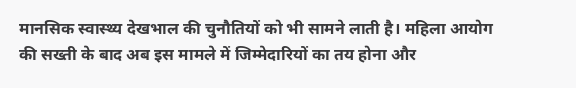मानसिक स्वास्थ्य देखभाल की चुनौतियों को भी सामने लाती है। महिला आयोग की सख्ती के बाद अब इस मामले में जिम्मेदारियों का तय होना और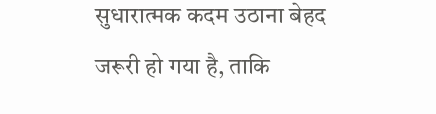सुधारात्मक कदम उठाना बेहद जरूरी हो गया है, ताकि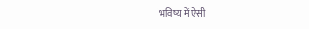भविष्य में ऐसी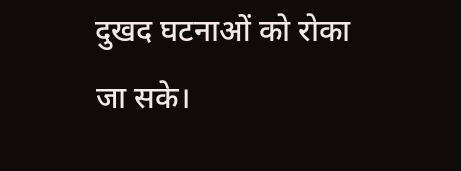दुखद घटनाओं को रोका जा सके।